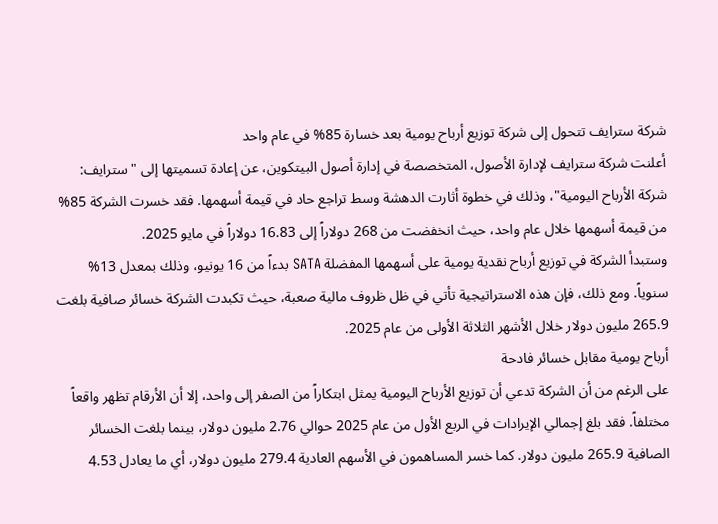شركة سترايف تتحول إلى شركة توزيع أرباح يومية بعد خسارة 85% في عام واحد
أعلنت شركة سترايف لإدارة الأصول، المتخصصة في إدارة أصول البيتكوين، عن إعادة تسميتها إلى "سترايف: شركة الأرباح اليومية"، وذلك في خطوة أثارت الدهشة وسط تراجع حاد في قيمة أسهمها. فقد خسرت الشركة 85% من قيمة أسهمها خلال عام واحد، حيث انخفضت من 268 دولاراً إلى 16.83 دولاراً في مايو 2025.
وستبدأ الشركة في توزيع أرباح نقدية يومية على أسهمها المفضلة SATA بدءاً من 16 يونيو، وذلك بمعدل 13% سنوياً. ومع ذلك، فإن هذه الاستراتيجية تأتي في ظل ظروف مالية صعبة، حيث تكبدت الشركة خسائر صافية بلغت 265.9 مليون دولار خلال الأشهر الثلاثة الأولى من عام 2025.
أرباح يومية مقابل خسائر فادحة
على الرغم من أن الشركة تدعي أن توزيع الأرباح اليومية يمثل ابتكاراً من الصفر إلى واحد، إلا أن الأرقام تظهر واقعاً مختلفاً. فقد بلغ إجمالي الإيرادات في الربع الأول من عام 2025 حوالي 2.76 مليون دولار، بينما بلغت الخسائر الصافية 265.9 مليون دولار. كما خسر المساهمون في الأسهم العادية 279.4 مليون دولار، أي ما يعادل 4.53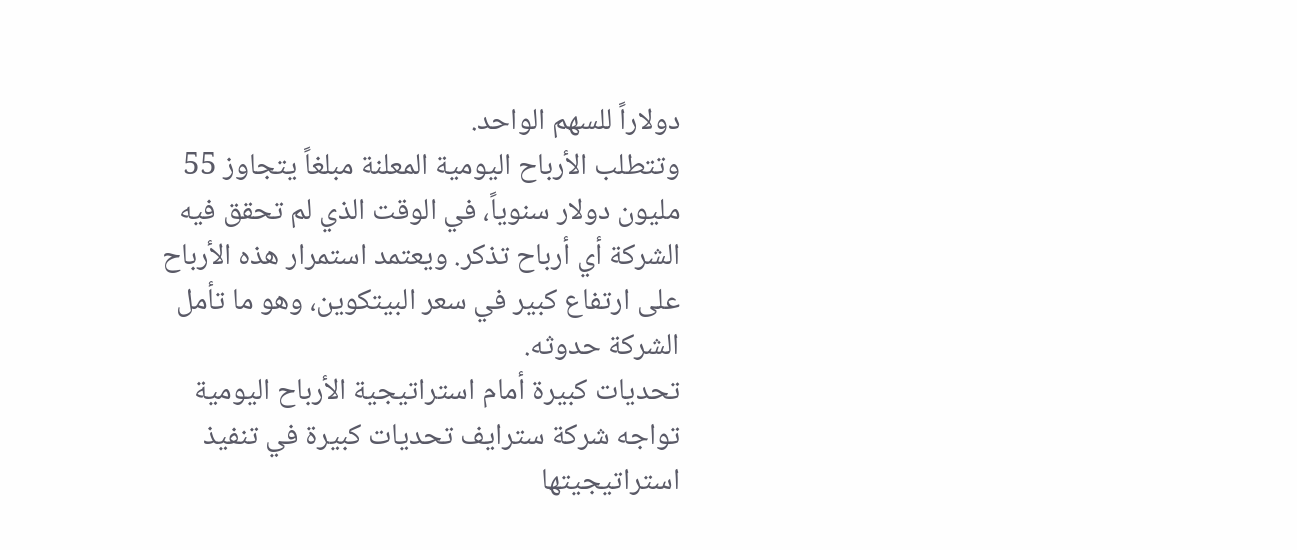دولاراً للسهم الواحد.
وتتطلب الأرباح اليومية المعلنة مبلغاً يتجاوز 55 مليون دولار سنوياً، في الوقت الذي لم تحقق فيه الشركة أي أرباح تذكر. ويعتمد استمرار هذه الأرباح على ارتفاع كبير في سعر البيتكوين، وهو ما تأمل الشركة حدوثه.
تحديات كبيرة أمام استراتيجية الأرباح اليومية
تواجه شركة سترايف تحديات كبيرة في تنفيذ استراتيجيتها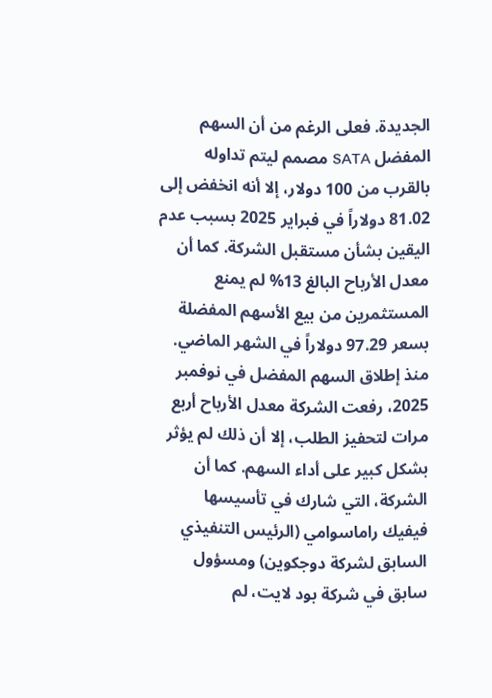الجديدة. فعلى الرغم من أن السهم المفضل SATA مصمم ليتم تداوله بالقرب من 100 دولار، إلا أنه انخفض إلى 81.02 دولاراً في فبراير 2025 بسبب عدم اليقين بشأن مستقبل الشركة. كما أن معدل الأرباح البالغ 13% لم يمنع المستثمرين من بيع الأسهم المفضلة بسعر 97.29 دولاراً في الشهر الماضي.
منذ إطلاق السهم المفضل في نوفمبر 2025، رفعت الشركة معدل الأرباح أربع مرات لتحفيز الطلب، إلا أن ذلك لم يؤثر بشكل كبير على أداء السهم. كما أن الشركة، التي شارك في تأسيسها فيفيك راماسوامي (الرئيس التنفيذي السابق لشركة دوجكوين) ومسؤول سابق في شركة بود لايت، لم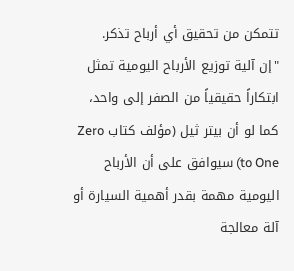تتمكن من تحقيق أي أرباح تذكر.
"إن آلية توزيع الأرباح اليومية تمثل ابتكاراً حقيقياً من الصفر إلى واحد، كما لو أن بيتر ثيل (مؤلف كتاب Zero to One) سيوافق على أن الأرباح اليومية مهمة بقدر أهمية السيارة أو آلة معالجة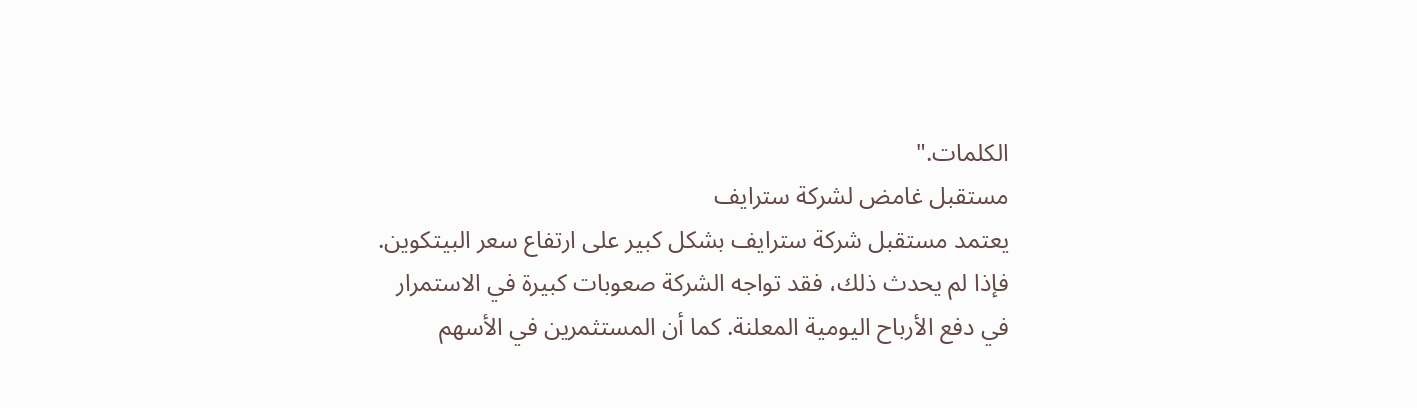الكلمات."
مستقبل غامض لشركة سترايف
يعتمد مستقبل شركة سترايف بشكل كبير على ارتفاع سعر البيتكوين. فإذا لم يحدث ذلك، فقد تواجه الشركة صعوبات كبيرة في الاستمرار في دفع الأرباح اليومية المعلنة. كما أن المستثمرين في الأسهم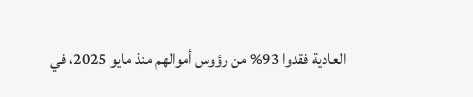العادية فقدوا 93% من رؤوس أموالهم منذ مايو 2025، في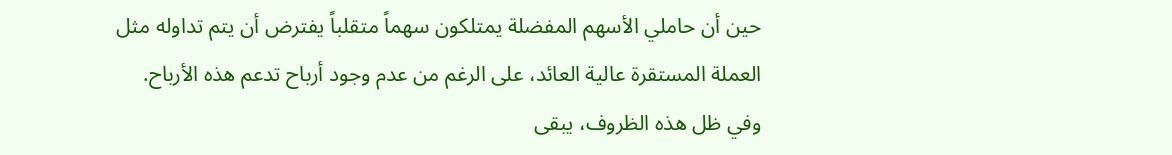حين أن حاملي الأسهم المفضلة يمتلكون سهماً متقلباً يفترض أن يتم تداوله مثل العملة المستقرة عالية العائد، على الرغم من عدم وجود أرباح تدعم هذه الأرباح.
وفي ظل هذه الظروف، يبقى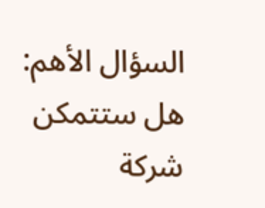السؤال الأهم: هل ستتمكن شركة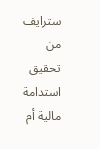سترايف من تحقيق استدامة مالية أم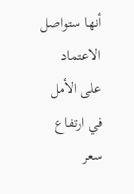أنها ستواصل الاعتماد على الأمل في ارتفاع سعر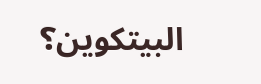البيتكوين؟